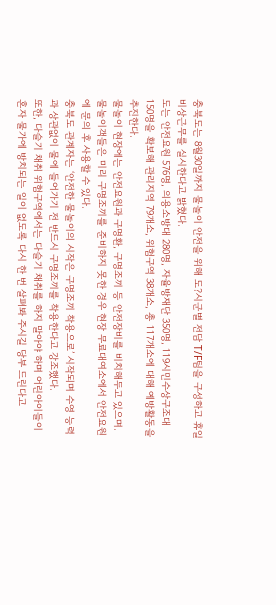충북도는 8월30일까지 물놀이 안전을 위해 도?시군별 전담 T/F팀을 구성하고 휴일 비상근무를 실시한다고 밝혔다.
도는 안전요원 576명, 의용소방대 280명, 자율방재단 350명, 119시민수상구조대 150명을 확보해 관리지역 79개소, 위험구역 38개소, 총 117개소에 대해 예방활동을 추진한다.
물놀이 현장에는 안전요원과 구명환, 구명조끼 등 안전장비를 비치해두고 있으며. 물놀이객들은 미리 구명조끼를 준비하지 못한 경우 현장 무료대여소에서 안전요원에 문의 후 사용할 수 있다.
충북도 관계자는 ‘안전한 물놀이의 시작은 구명조끼 착용으로’ 시작되며 수영 능력과 상관없이 물에 들어가기 전 반드시 구명조끼를 착용한다고 강조했다.
또한, 다슬기 채취 위험구역에서는 다슬기 채취를 하지 말아야 하며 어린아이들이 혼자 물가에 방치되는 일이 없도록 다시 한 번 살펴봐 주시길 당부 드린다고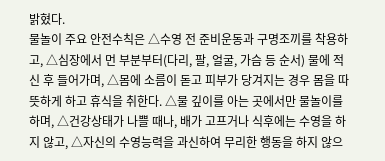밝혔다.
물놀이 주요 안전수칙은 △수영 전 준비운동과 구명조끼를 착용하고, △심장에서 먼 부분부터(다리, 팔, 얼굴, 가슴 등 순서) 물에 적신 후 들어가며, △몸에 소름이 돋고 피부가 당겨지는 경우 몸을 따뜻하게 하고 휴식을 취한다. △물 깊이를 아는 곳에서만 물놀이를 하며, △건강상태가 나쁠 때나, 배가 고프거나 식후에는 수영을 하지 않고, △자신의 수영능력을 과신하여 무리한 행동을 하지 않으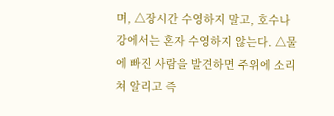며, △장시간 수영하지 말고, 호수나 강에서는 혼자 수영하지 않는다. △물에 빠진 사람을 발견하면 주위에 소리쳐 알리고 즉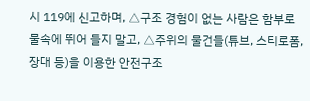시 119에 신고하며, △구조 경험이 없는 사람은 함부로 물속에 뛰어 들지 말고, △주위의 물건들(튜브, 스티로폼, 장대 등)을 이용한 안전구조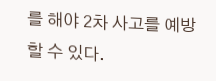를 해야 2차 사고를 예방할 수 있다.